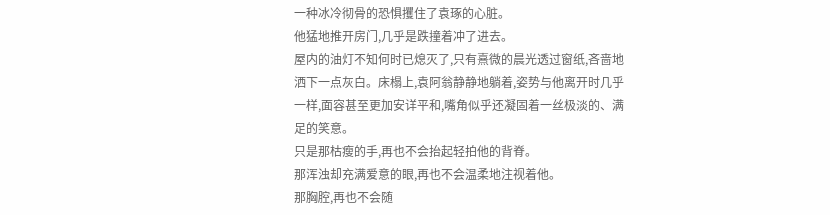一种冰冷彻骨的恐惧攫住了袁琢的心脏。
他猛地推开房门,几乎是跌撞着冲了进去。
屋内的油灯不知何时已熄灭了,只有熹微的晨光透过窗纸,吝啬地洒下一点灰白。床榻上,袁阿翁静静地躺着,姿势与他离开时几乎一样,面容甚至更加安详平和,嘴角似乎还凝固着一丝极淡的、满足的笑意。
只是那枯瘦的手,再也不会抬起轻拍他的背脊。
那浑浊却充满爱意的眼,再也不会温柔地注视着他。
那胸腔,再也不会随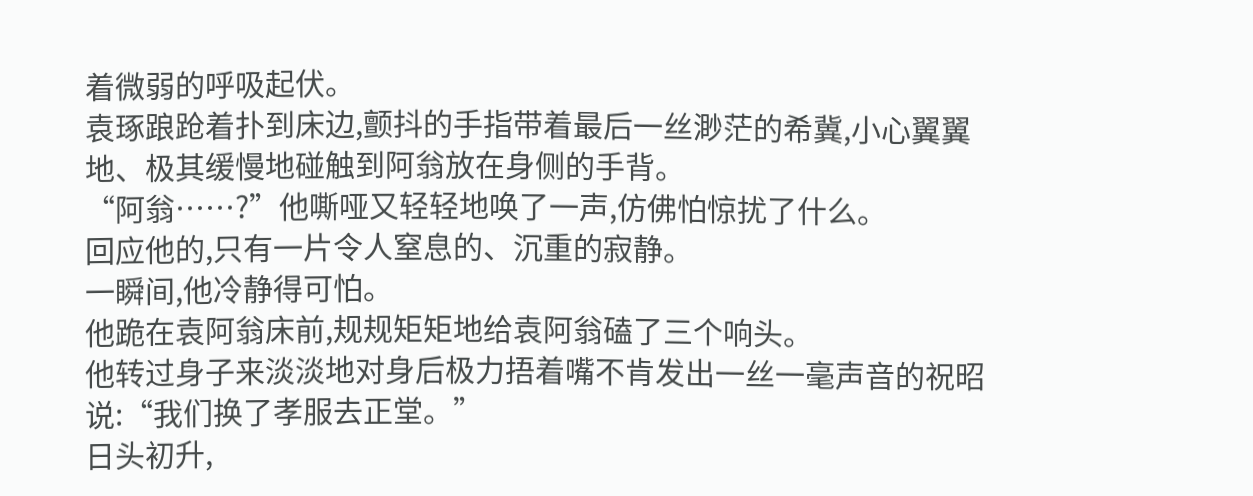着微弱的呼吸起伏。
袁琢踉跄着扑到床边,颤抖的手指带着最后一丝渺茫的希冀,小心翼翼地、极其缓慢地碰触到阿翁放在身侧的手背。
“阿翁……?”他嘶哑又轻轻地唤了一声,仿佛怕惊扰了什么。
回应他的,只有一片令人窒息的、沉重的寂静。
一瞬间,他冷静得可怕。
他跪在袁阿翁床前,规规矩矩地给袁阿翁磕了三个响头。
他转过身子来淡淡地对身后极力捂着嘴不肯发出一丝一毫声音的祝昭说:“我们换了孝服去正堂。”
日头初升,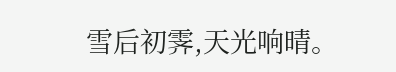雪后初霁,天光响晴。